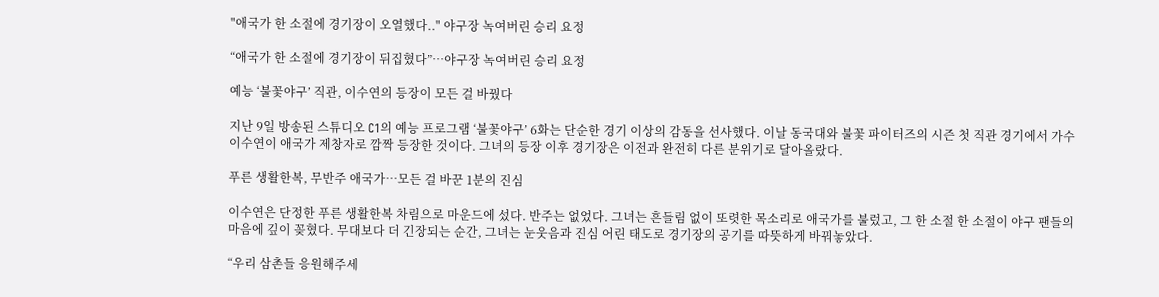"애국가 한 소절에 경기장이 오열했다.." 야구장 녹여버린 승리 요정

“애국가 한 소절에 경기장이 뒤집혔다”…야구장 녹여버린 승리 요정

예능 ‘불꽃야구’ 직관, 이수연의 등장이 모든 걸 바꿨다

지난 9일 방송된 스튜디오 C1의 예능 프로그램 ‘불꽃야구’ 6화는 단순한 경기 이상의 감동을 선사했다. 이날 동국대와 불꽃 파이터즈의 시즌 첫 직관 경기에서 가수 이수연이 애국가 제창자로 깜짝 등장한 것이다. 그녀의 등장 이후 경기장은 이전과 완전히 다른 분위기로 달아올랐다.

푸른 생활한복, 무반주 애국가…모든 걸 바꾼 1분의 진심

이수연은 단정한 푸른 생활한복 차림으로 마운드에 섰다. 반주는 없었다. 그녀는 흔들림 없이 또렷한 목소리로 애국가를 불렀고, 그 한 소절 한 소절이 야구 팬들의 마음에 깊이 꽂혔다. 무대보다 더 긴장되는 순간, 그녀는 눈웃음과 진심 어린 태도로 경기장의 공기를 따뜻하게 바꿔놓았다.

“우리 삼촌들 응원해주세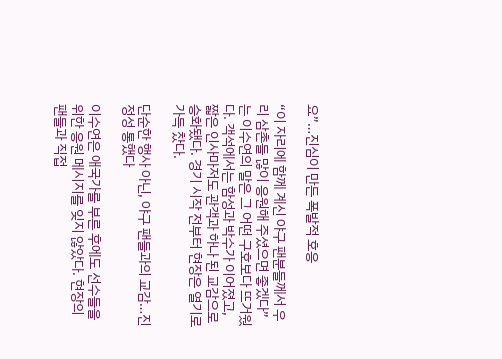요”…진심이 만든 폭발적 호응

“이 자리에 함께 계신 야구 팬분들께서 우리 삼촌들 많이 응원해 주셨으면 좋겠다”는 이수연의 말은 그 어떤 구호보다 뜨거웠다. 객석에서는 함성과 박수가 이어졌고, 짧은 인사마저도 관객과 하나 된 교감으로 승화됐다. 경기 시작 전부터 현장은 열기로 가득 찼다.

단순한 행사 아닌, 야구 팬들과의 교감…진정성 통했다

이수연은 애국가를 부른 후에도 선수들을 위한 응원 메시지를 잊지 않았다. 현장의 팬들과 직접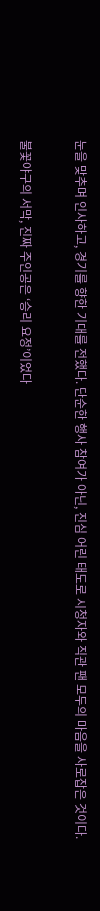눈을 맞추며 인사하고, 경기를 향한 기대를 전했다. 단순한 행사 참여가 아닌, 진심 어린 태도로 시청자와 직관 팬 모두의 마음을 사로잡은 것이다.

불꽃야구의 서막, 진짜 주인공은 ‘승리 요정’이었다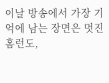이날 방송에서 가장 기억에 남는 장면은 멋진 홈런도,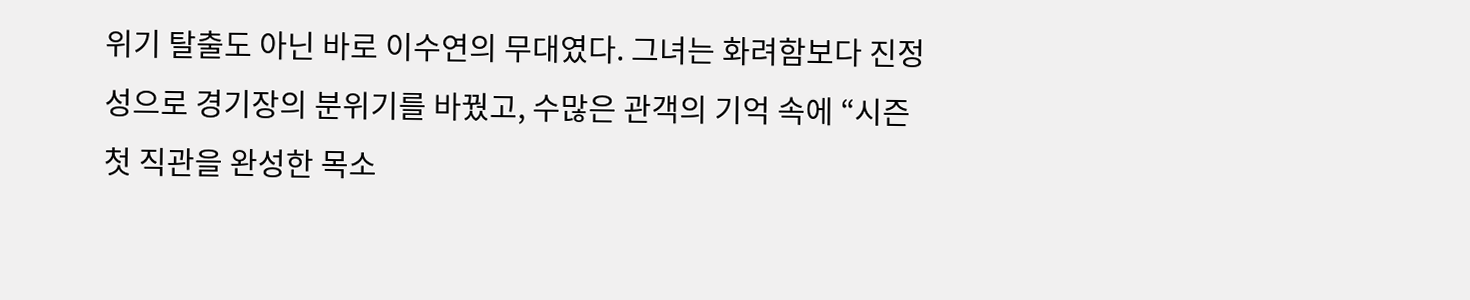위기 탈출도 아닌 바로 이수연의 무대였다. 그녀는 화려함보다 진정성으로 경기장의 분위기를 바꿨고, 수많은 관객의 기억 속에 “시즌 첫 직관을 완성한 목소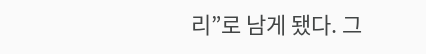리”로 남게 됐다. 그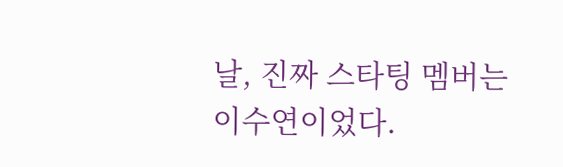날, 진짜 스타팅 멤버는 이수연이었다.